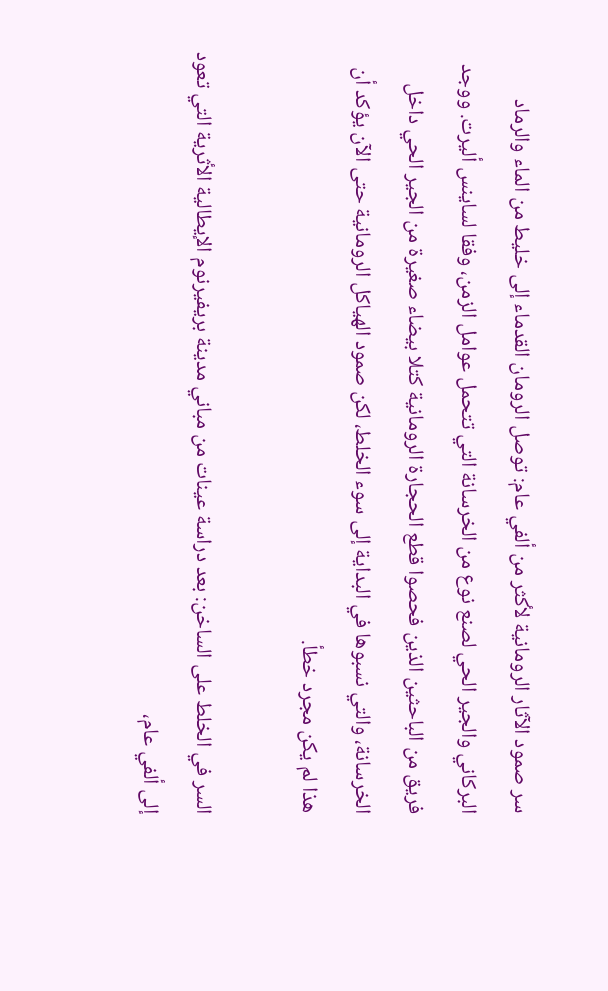سر صمود الآثار الرومانية لأكثر من ألفي عام: توصل الرومان القدماء إلى خليط من الماء والرماد البركاني والجير الحي لصنع نوع من الخرسانة التي تتحمل عوامل الزمن، وفقا لساينس أليرت. ووجد فريق من الباحثين الذين فحصوا قطع الحجارة الرومانية كتلا بيضاء صغيرة من الجير الحي داخل الخرسانة، والتي نسبوها في البداية إلى سوء الخلط، لكن صمود الهياكل الرومانية حتى الآن يؤكد أن هذا لم يكن مجرد خطأ.

السر في الخلط على الساخن: بعد دراسة عينات من مباني مدينة بريفيرنوم الإيطالية الأثرية التي تعود إلى ألفي عام،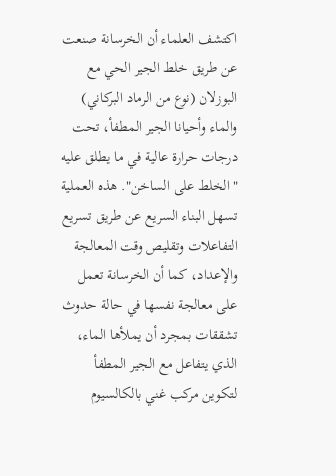اكتشف العلماء أن الخرسانة صنعت عن طريق خلط الجير الحي مع البوزلان (نوع من الرماد البركاني) والماء وأحيانا الجير المطفأ، تحت درجات حرارة عالية في ما يطلق عليه "الخلط على الساخن". هذه العملية تسهل البناء السريع عن طريق تسريع التفاعلات وتقليص وقت المعالجة والإعداد، كما أن الخرسانة تعمل على معالجة نفسها في حالة حدوث تشققات بمجرد أن يملأها الماء، الذي يتفاعل مع الجير المطفأ لتكوين مركب غني بالكالسيوم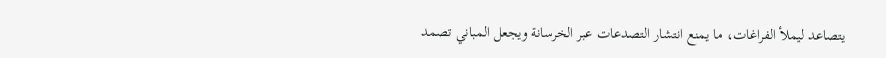يتصاعد ليملأ الفراغات، ما يمنع انتشار التصدعات عبر الخرسانة ويجعل المباني تصمد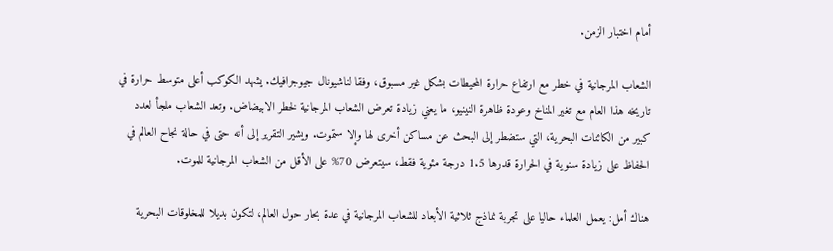أمام اختبار الزمن.

الشعاب المرجانية في خطر مع ارتفاع حرارة المحيطات بشكل غير مسبوق، وفقا لناشيونال جيوجرافيك. يشهد الكوكب أعلى متوسط حرارة في تاريخه هذا العام مع تغير المناخ وعودة ظاهرة النينيو، ما يعني زيادة تعرض الشعاب المرجانية لخطر الابيضاض. وتعد الشعاب ملجأ لعدد كبير من الكائنات البحرية، التي ستضطر إلى البحث عن مساكن أخرى لها وإلا ستموت. ويشير التقرير إلى أنه حتى في حالة نجاح العالم في الحفاظ على زيادة سنوية في الحرارة قدرها 1.5 درجة مئوية فقط، سيتعرض 70% على الأقل من الشعاب المرجانية للموت.

هناك أمل: يعمل العلماء حاليا على تجربة نماذج ثلاثية الأبعاد للشعاب المرجانية في عدة بحار حول العالم، لتكون بديلا للمخلوقات البحرية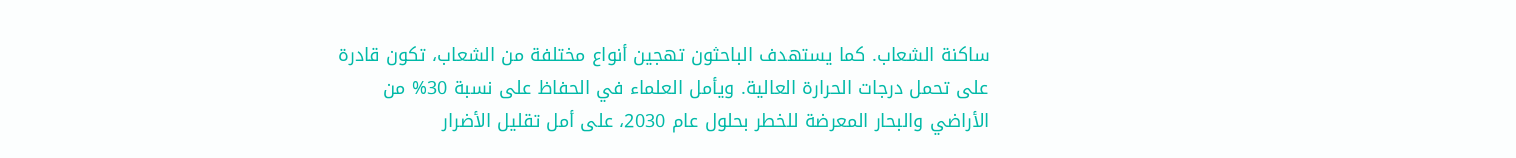ساكنة الشعاب. كما يستهدف الباحثون تهجين أنواع مختلفة من الشعاب، تكون قادرة على تحمل درجات الحرارة العالية. ويأمل العلماء في الحفاظ على نسبة 30% من الأراضي والبحار المعرضة للخطر بحلول عام 2030، على أمل تقليل الأضرار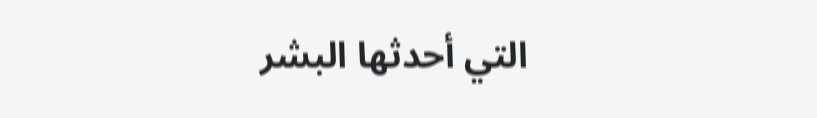التي أحدثها البشر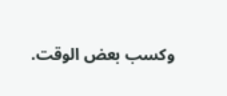وكسب بعض الوقت.